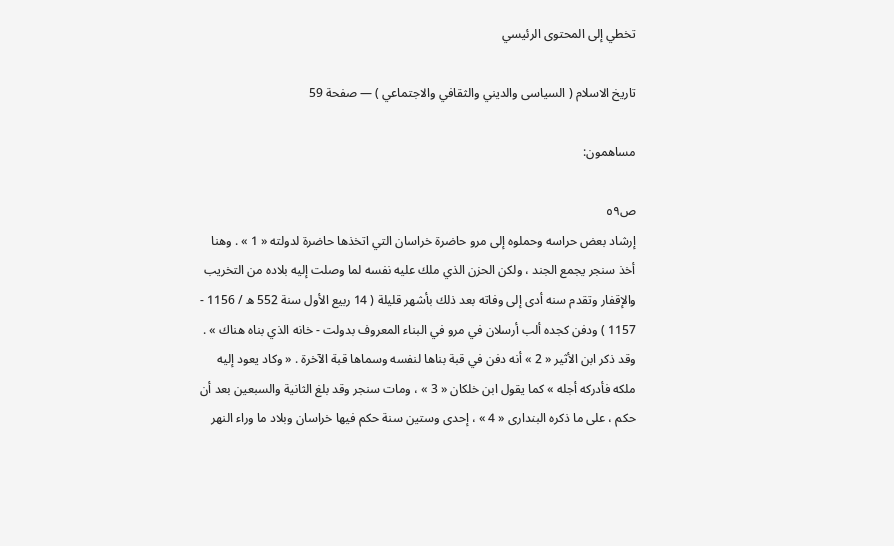تخطي إلى المحتوى الرئيسي

تاريخ الاسلام ( السياسى والديني والثقافي والاجتماعي ) — صفحة 59

مساهمون:

ص٥٩
إرشاد بعض حراسه وحملوه إلى مرو حاضرة خراسان التي اتخذها حاضرة لدولته « 1 » . وهنا أخذ سنجر يجمع الجند ، ولكن الحزن الذي ملك عليه نفسه لما وصلت إليه بلاده من التخريب والإقفار وتقدم سنه أدى إلى وفاته بعد ذلك بأشهر قليلة ( 14 ربيع الأول سنة 552 ه / 1156 - 1157 ) ودفن كجده ألب أرسلان في مرو في البناء المعروف بدولت - خانه الذي بناه هناك » . وقد ذكر ابن الأثير « 2 » أنه دفن في قبة بناها لنفسه وسماها قبة الآخرة . « وكاد يعود إليه ملكه فأدركه أجله » كما يقول ابن خلكان « 3 » ، ومات سنجر وقد بلغ الثانية والسبعين بعد أن حكم ، على ما ذكره البندارى « 4 » ، إحدى وستين سنة حكم فيها خراسان وبلاد ما وراء النهر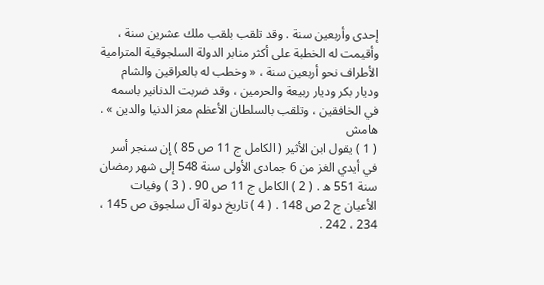إحدى وأربعين سنة . وقد تلقب بلقب ملك عشرين سنة ، وأقيمت له الخطبة على أكثر منابر الدولة السلجوقية المترامية الأطراف نحو أربعين سنة ، « وخطب له بالعراقين والشام وديار بكر وديار ربيعة والحرمين ، وقد ضربت الدنانير باسمه في الخافقين ، وتلقب بالسلطان الأعظم معز الدنيا والدين » .
هامش
( 1 ) يقول ابن الأثير ( الكامل ج 11 ص 85 ) إن سنجر أسر في أيدي الغز من 6 جمادى الأولى سنة 548 إلى شهر رمضان سنة 551 ه . ( 2 ) الكامل ج 11 ص 90 . ( 3 ) وفيات الأعيان ج 2 ص 148 . ( 4 ) تاريخ دولة آل سلجوق ص 145 ، 234 ، 242 .